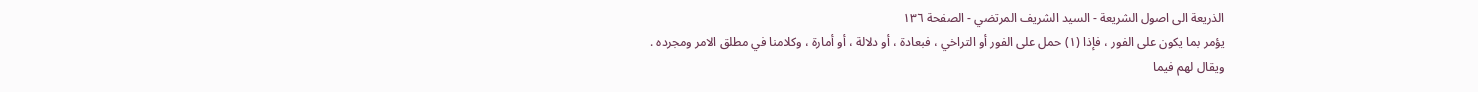الذريعة الى اصول الشريعة - السيد الشريف المرتضي - الصفحة ١٣٦
يؤمر بما يكون على الفور ، فإذا (١) حمل على الفور أو التراخي ، فبعادة ، أو دلالة ، أو أمارة ، وكلامنا في مطلق الامر ومجرده .
ويقال لهم فيما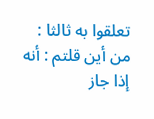تعلقوا به ثالثا : من أين قلتم : أنه إذا جاز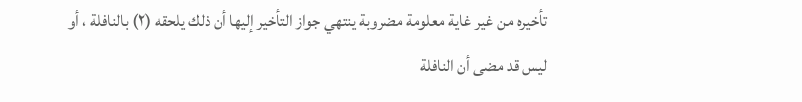تأخيره من غير غاية معلومة مضروبة ينتهي جواز التأخير إليها أن ذلك يلحقه (٢) بالنافلة ، أو ليس قد مضى أن النافلة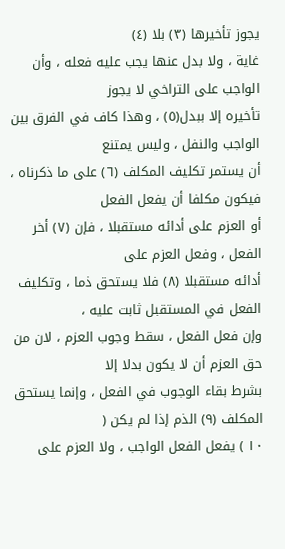يجوز تأخيرها (٣) بلا (٤)
غاية ، ولا بدل عنها يجب عليه فعله ، وأن الواجب على التراخي لا يجوز
تأخيره إلا ببدل(٥) ، وهذا كاف في الفرق بين الواجب والنفل ، وليس يمتنع
أن يستمر تكليف المكلف (٦) على ما ذكرناه ، فيكون مكلفا أن يفعل الفعل
أو العزم على أدائه مستقبلا ، فإن (٧) أخر الفعل ، وفعل العزم على
أدائه مستقبلا (٨) فلا يستحق ذما ، وتكليف الفعل في المستقبل ثابت عليه ،
وإن فعل الفعل ، سقط وجوب العزم ، لان من حق العزم أن لا يكون بدلا إلا
بشرط بقاء الوجوب في الفعل ، وإنما يستحق المكلف (٩) الذم إذا لم يكن (
١٠ ) يفعل الفعل الواجب ، ولا العزم على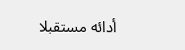أدائه مستقبلا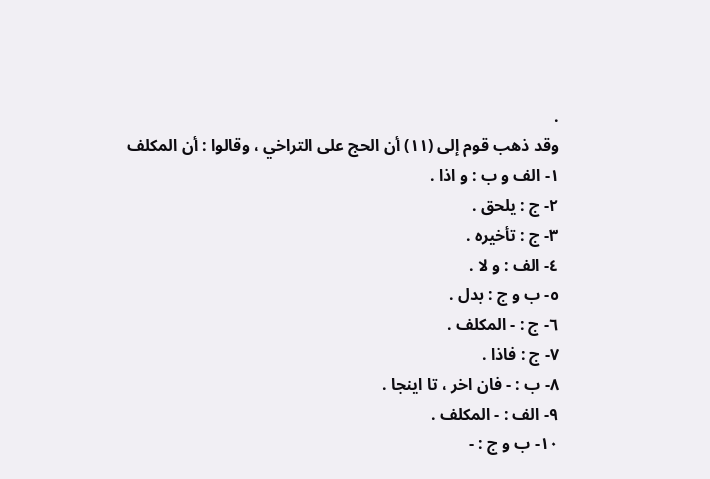.
وقد ذهب قوم إلى (١١) أن الحج على التراخي ، وقالوا : أن المكلف
١- الف و ب : و اذا .
٢- ج : يلحق .
٣- ج : تأخيره .
٤- الف : و لا .
٥- ب و ج : بدل .
٦- ج : - المکلف .
٧- ج : فاذا .
٨- ب : - فان اخر ، تا اينجا .
٩- الف : - المکلف .
١٠- ب و ج : -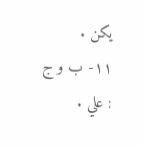يکن .
١١- ب و ج : علي .